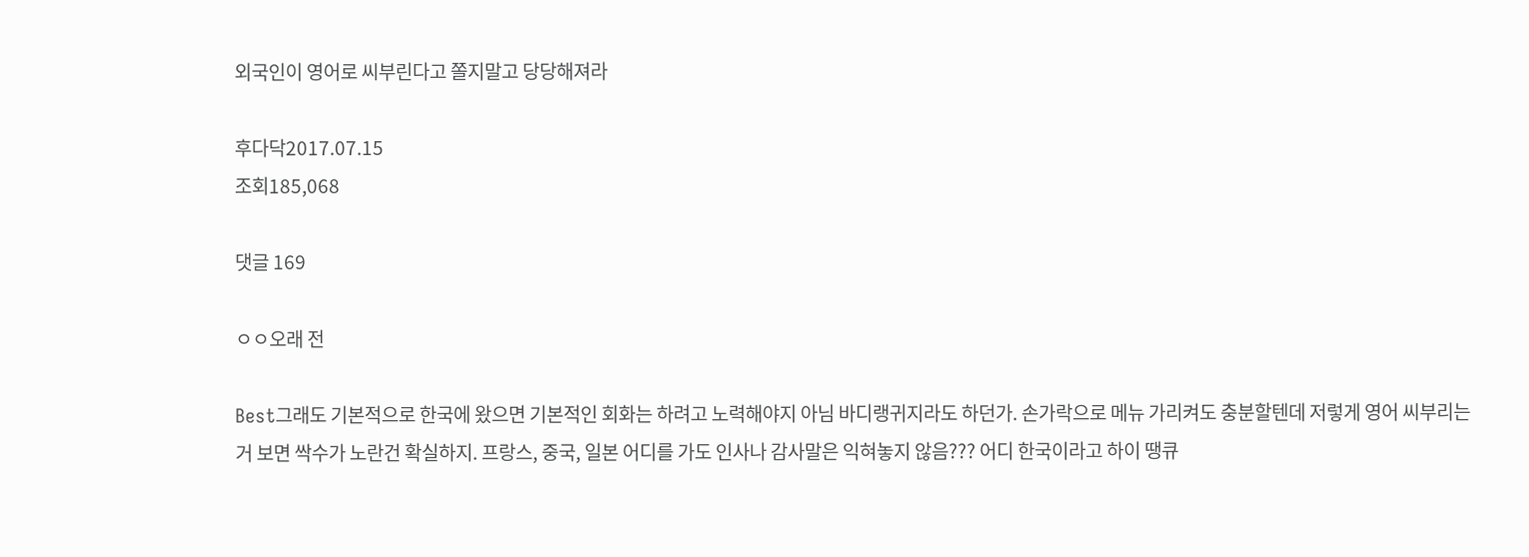외국인이 영어로 씨부린다고 쫄지말고 당당해져라

후다닥2017.07.15
조회185,068

댓글 169

ㅇㅇ오래 전

Best그래도 기본적으로 한국에 왔으면 기본적인 회화는 하려고 노력해야지 아님 바디랭귀지라도 하던가. 손가락으로 메뉴 가리켜도 충분할텐데 저렇게 영어 씨부리는거 보면 싹수가 노란건 확실하지. 프랑스, 중국, 일본 어디를 가도 인사나 감사말은 익혀놓지 않음??? 어디 한국이라고 하이 땡큐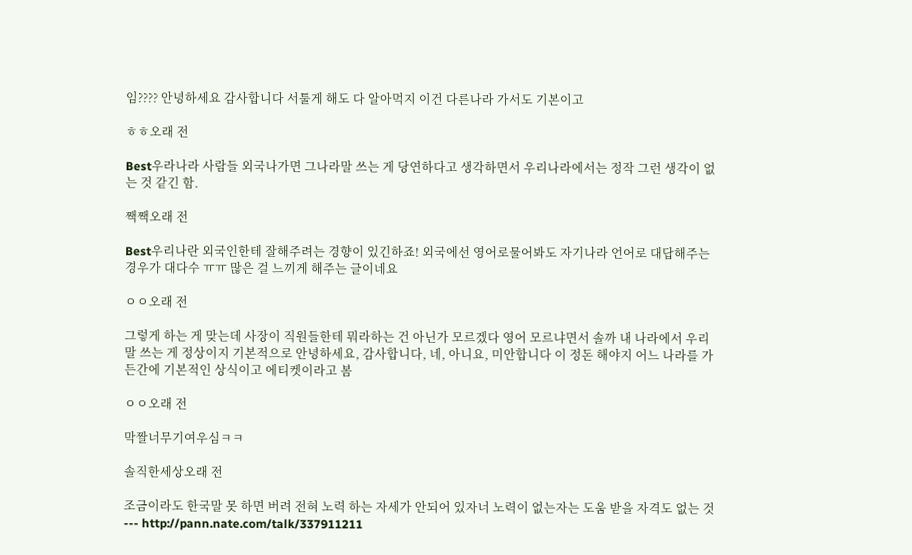임???? 안녕하세요 감사합니다 서툴게 해도 다 알아먹지 이건 다른나라 가서도 기본이고

ㅎㅎ오래 전

Best우라나라 사람들 외국나가면 그나라말 쓰는 게 당연하다고 생각하면서 우리나라에서는 정작 그런 생각이 없는 것 같긴 함.

짹짹오래 전

Best우리나란 외국인한테 잘해주려는 경향이 있긴하죠! 외국에선 영어로물어봐도 자기나라 언어로 대답해주는 경우가 대다수 ㅠㅠ 많은 걸 느끼게 해주는 글이네요

ㅇㅇ오래 전

그렇게 하는 게 맞는데 사장이 직원들한테 뭐라하는 건 아닌가 모르겠다 영어 모르냐면서 솔까 내 나라에서 우리말 쓰는 게 정상이지 기본적으로 안녕하세요, 감사합니다, 네, 아니요, 미안합니다 이 정돈 해야지 어느 나라를 가든간에 기본적인 상식이고 에티켓이라고 봄

ㅇㅇ오래 전

막짤너무기여우심ㅋㅋ

솔직한세상오래 전

조금이라도 한국말 못 하면 버려 전혀 노력 하는 자세가 안되어 있자너 노력이 없는자는 도움 받을 자격도 없는 것 --- http://pann.nate.com/talk/337911211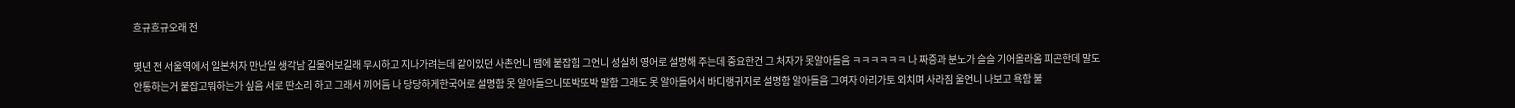흐규흐규오래 전

몇년 전 서울역에서 일본처자 만난일 생각남 길물어보길래 무시하고 지나가려는데 같이있던 사촌언니 땜에 붙잡힘 그언니 성실히 영어로 설명해 주는데 중요한건 그 처자가 못알아들음 ㅋㅋㅋㅋㅋㅋ 나 짜증과 분노가 슬슬 기어올라옴 피곤한데 말도 안통하는거 붙잡고뭐하는가 싶음 서로 딴소리 하고 그래서 끼어듬 나 당당하게한국어로 설명함 못 알아들으니또박또박 말함 그래도 못 알아들어서 바디랭귀지로 설명함 알아들음 그여자 아리가토 외치며 사라짐 울언니 나보고 욕함 불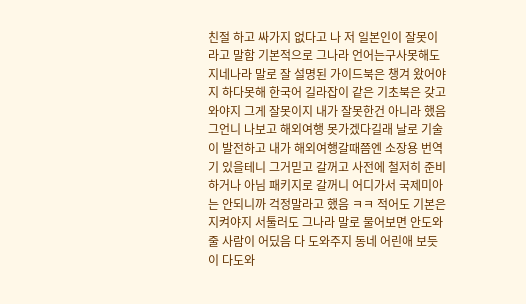친절 하고 싸가지 없다고 나 저 일본인이 잘못이라고 말함 기본적으로 그나라 언어는구사못해도 지네나라 말로 잘 설명된 가이드북은 챙겨 왔어야지 하다못해 한국어 길라잡이 같은 기초북은 갖고와야지 그게 잘못이지 내가 잘못한건 아니라 했음 그언니 나보고 해외여행 못가겠다길래 날로 기술이 발전하고 내가 해외여행갈때쯤엔 소장용 번역기 있을테니 그거믿고 갈꺼고 사전에 철저히 준비하거나 아님 패키지로 갈꺼니 어디가서 국제미아는 안되니까 걱정말라고 했음 ㅋㅋ 적어도 기본은 지켜야지 서툴러도 그나라 말로 물어보면 안도와줄 사람이 어딨음 다 도와주지 동네 어린애 보듯이 다도와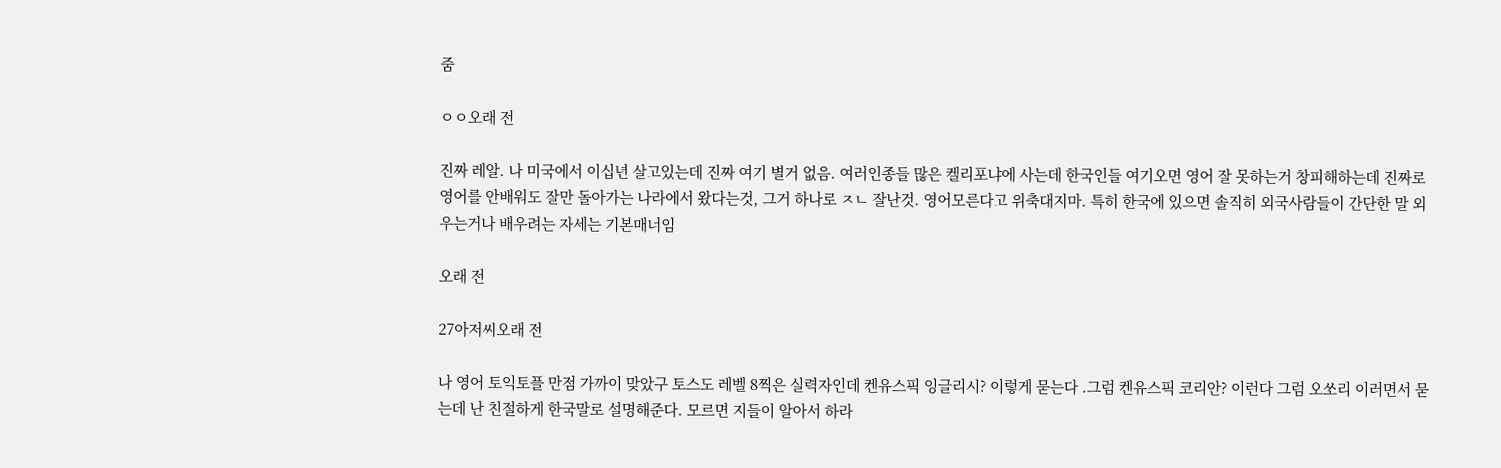줌

ㅇㅇ오래 전

진짜 레알. 나 미국에서 이십년 살고있는데 진짜 여기 별거 없음. 여러인종들 많은 켈리포냐에 사는데 한국인들 여기오면 영어 잘 못하는거 창피해하는데 진짜로 영어를 안배워도 잘만 돌아가는 나라에서 왔다는것, 그거 하나로 ㅈㄴ 잘난것. 영어모른다고 위축대지마. 특히 한국에 있으면 솔직히 외국사람들이 간단한 말 외우는거나 배우려는 자세는 기본매너임

오래 전

27아저씨오래 전

나 영어 토익토플 만점 가까이 맞았구 토스도 레벨 8찍은 실력자인데 켄유스픽 잉글리시? 이렇게 묻는다 .그럼 켄유스픽 코리안? 이런다 그럼 오쏘리 이러면서 묻는데 난 친절하게 한국말로 설명해준다. 모르면 지들이 알아서 하라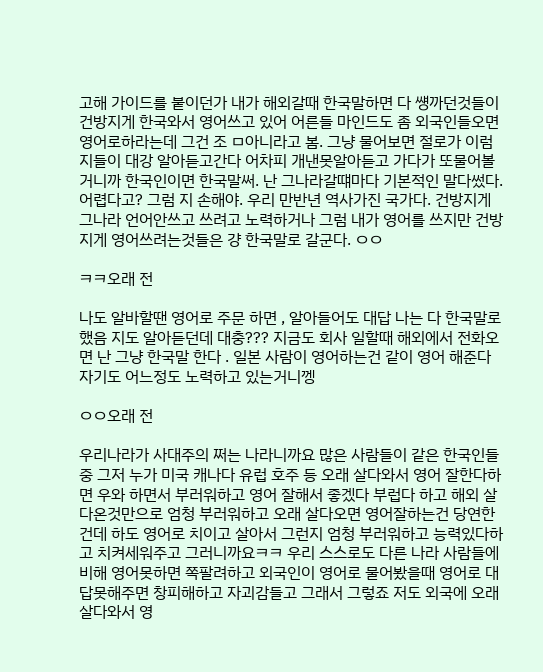고해 가이드를 붙이던가 내가 해외갈때 한국말하면 다 썡까던것들이 건방지게 한국와서 영어쓰고 있어 어른들 마인드도 좀 외국인들오면 영어로하라는데 그건 조 ㅁ아니라고 봄. 그냥 물어보면 절로가 이럼 지들이 대강 알아듣고간다 어차피 개낸못알아듣고 가다가 또물어볼거니까 한국인이면 한국말써. 난 그나라갈떄마다 기본적인 말다썼다. 어렵다고? 그럼 지 손해야. 우리 만반년 역사가진 국가다. 건방지게 그나라 언어안쓰고 쓰려고 노력하거나 그럼 내가 영어를 쓰지만 건방지게 영어쓰려는것들은 걍 한국말로 갈군다. ㅇㅇ

ㅋㅋ오래 전

나도 알바할땐 영어로 주문 하면 , 알아들어도 대답 나는 다 한국말로 했음 지도 알아듣던데 대충??? 지금도 회사 일할때 해외에서 전화오면 난 그냥 한국말 한다 . 일본 사람이 영어하는건 같이 영어 해준다 자기도 어느정도 노력하고 있는거니껭

ㅇㅇ오래 전

우리나라가 사대주의 쩌는 나라니까요 많은 사람들이 같은 한국인들 중 그저 누가 미국 캐나다 유럽 호주 등 오래 살다와서 영어 잘한다하면 우와 하면서 부러워하고 영어 잘해서 좋겠다 부럽다 하고 해외 살다온것만으로 엄청 부러워하고 오래 살다오면 영어잘하는건 당연한건데 하도 영어로 치이고 살아서 그런지 엄청 부러워하고 능력있다하고 치켜세워주고 그러니까요ㅋㅋ 우리 스스로도 다른 나라 사람들에 비해 영어못하면 쪽팔려하고 외국인이 영어로 물어봤을때 영어로 대답못해주면 창피해하고 자괴감들고 그래서 그렇죠 저도 외국에 오래살다와서 영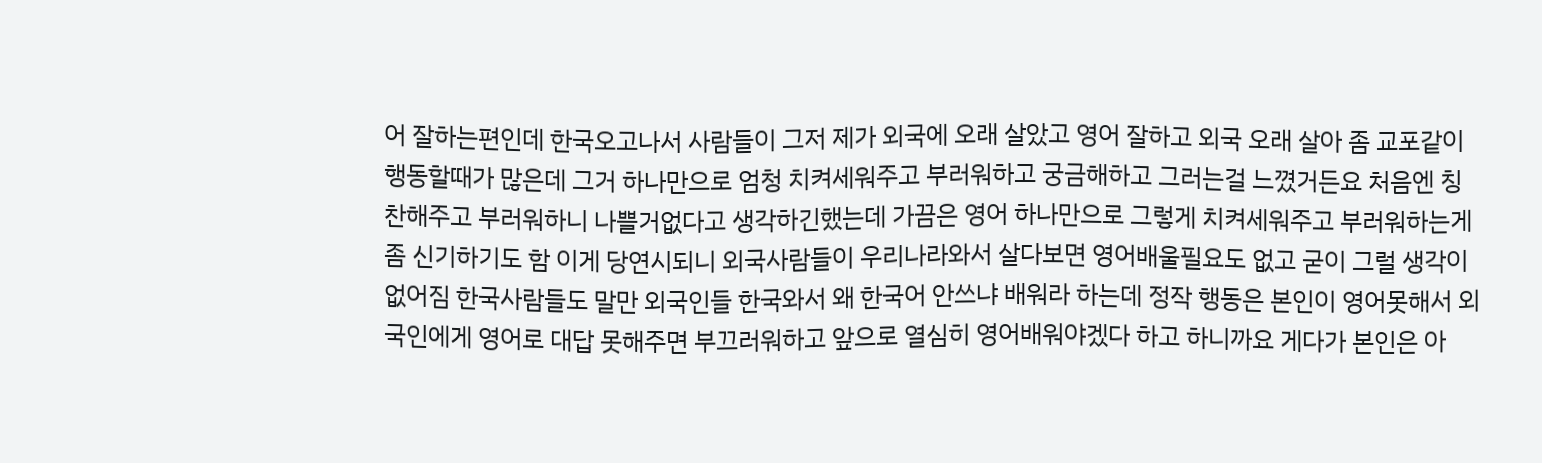어 잘하는편인데 한국오고나서 사람들이 그저 제가 외국에 오래 살았고 영어 잘하고 외국 오래 살아 좀 교포같이 행동할때가 많은데 그거 하나만으로 엄청 치켜세워주고 부러워하고 궁금해하고 그러는걸 느꼈거든요 처음엔 칭찬해주고 부러워하니 나쁠거없다고 생각하긴했는데 가끔은 영어 하나만으로 그렇게 치켜세워주고 부러워하는게 좀 신기하기도 함 이게 당연시되니 외국사람들이 우리나라와서 살다보면 영어배울필요도 없고 굳이 그럴 생각이 없어짐 한국사람들도 말만 외국인들 한국와서 왜 한국어 안쓰냐 배워라 하는데 정작 행동은 본인이 영어못해서 외국인에게 영어로 대답 못해주면 부끄러워하고 앞으로 열심히 영어배워야겠다 하고 하니까요 게다가 본인은 아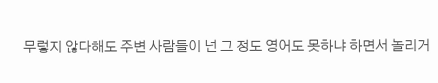무렇지 않다해도 주변 사람들이 넌 그 정도 영어도 못하냐 하면서 놀리거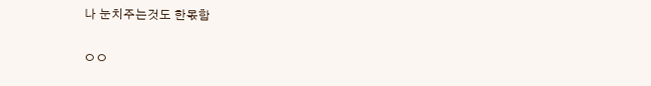나 눈치주는것도 한몫함

ㅇㅇ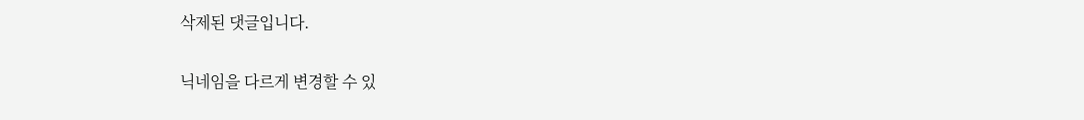삭제된 댓글입니다.

닉네임을 다르게 변경할 수 있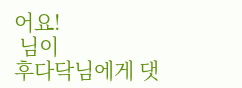어요!
 님이
후다닥님에게 댓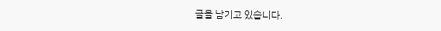글을 남기고 있습니다.